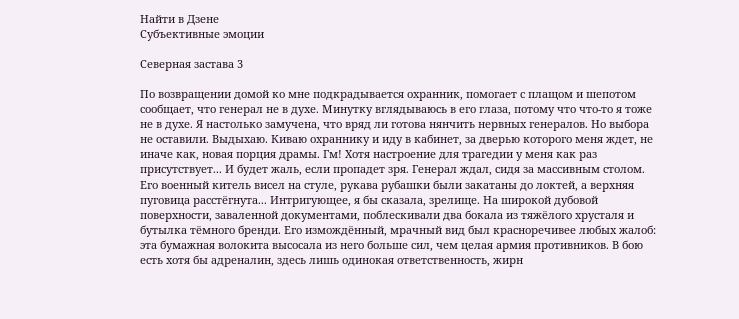Найти в Дзене
Субъективные эмоции

Северная застава 3

По возвращении домой ко мне подкрадывается охранник, помогает с плащом и шепотом сообщает, что генерал не в духе. Минутку вглядываюсь в его глаза, потому что что-то я тоже не в духе. Я настолько замучена, что вряд ли готова нянчить нервных генералов. Но выбора не оставили. Выдыхаю. Киваю охраннику и иду в кабинет, за дверью которого меня ждет, не иначе как, новая порция драмы. Гм! Хотя настроение для трагедии у меня как раз присутствует... И будет жаль, если пропадет зря. Генерал ждал, сидя за массивным столом. Его военный китель висел на стуле, рукава рубашки были закатаны до локтей, а верхняя пуговица расстёгнута... Интригующее, я бы сказала, зрелище. На широкой дубовой поверхности, заваленной документами, поблескивали два бокала из тяжёлого хрусталя и бутылка тёмного бренди. Его измождённый, мрачный вид был красноречивее любых жалоб: эта бумажная волокита высосала из него больше сил, чем целая армия противников. В бою есть хотя бы адреналин, здесь лишь одинокая ответственность, жирн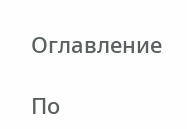Оглавление

По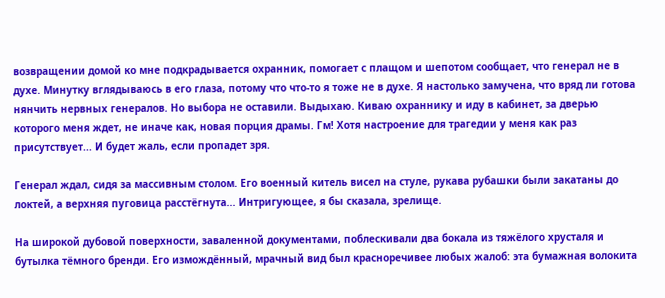возвращении домой ко мне подкрадывается охранник, помогает с плащом и шепотом сообщает, что генерал не в духе. Минутку вглядываюсь в его глаза, потому что что-то я тоже не в духе. Я настолько замучена, что вряд ли готова нянчить нервных генералов. Но выбора не оставили. Выдыхаю. Киваю охраннику и иду в кабинет, за дверью которого меня ждет, не иначе как, новая порция драмы. Гм! Хотя настроение для трагедии у меня как раз присутствует... И будет жаль, если пропадет зря.

Генерал ждал, сидя за массивным столом. Его военный китель висел на стуле, рукава рубашки были закатаны до локтей, а верхняя пуговица расстёгнута... Интригующее, я бы сказала, зрелище.

На широкой дубовой поверхности, заваленной документами, поблескивали два бокала из тяжёлого хрусталя и бутылка тёмного бренди. Его измождённый, мрачный вид был красноречивее любых жалоб: эта бумажная волокита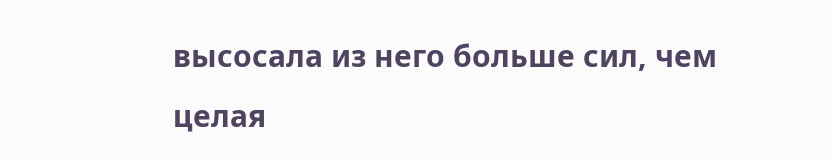высосала из него больше сил, чем целая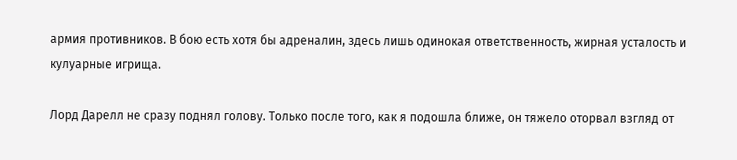армия противников. В бою есть хотя бы адреналин, здесь лишь одинокая ответственность, жирная усталость и кулуарные игрища.

Лорд Дарелл не сразу поднял голову. Только после того, как я подошла ближе, он тяжело оторвал взгляд от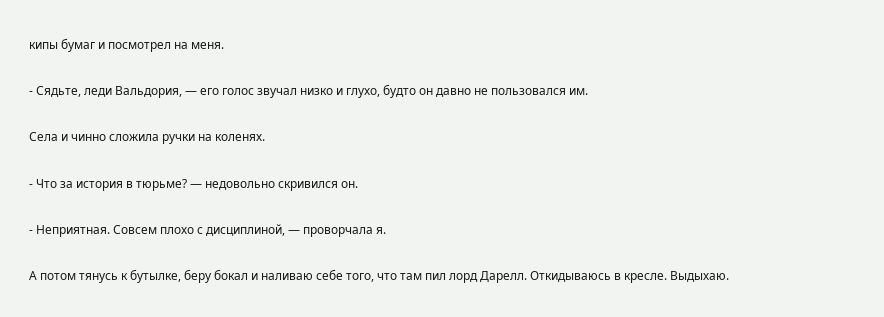кипы бумаг и посмотрел на меня.

- Сядьте, леди Вальдория, — его голос звучал низко и глухо, будто он давно не пользовался им.

Села и чинно сложила ручки на коленях.

- Что за история в тюрьме? — недовольно скривился он.

- Неприятная. Совсем плохо с дисциплиной, — проворчала я.

А потом тянусь к бутылке, беру бокал и наливаю себе того, что там пил лорд Дарелл. Откидываюсь в кресле. Выдыхаю.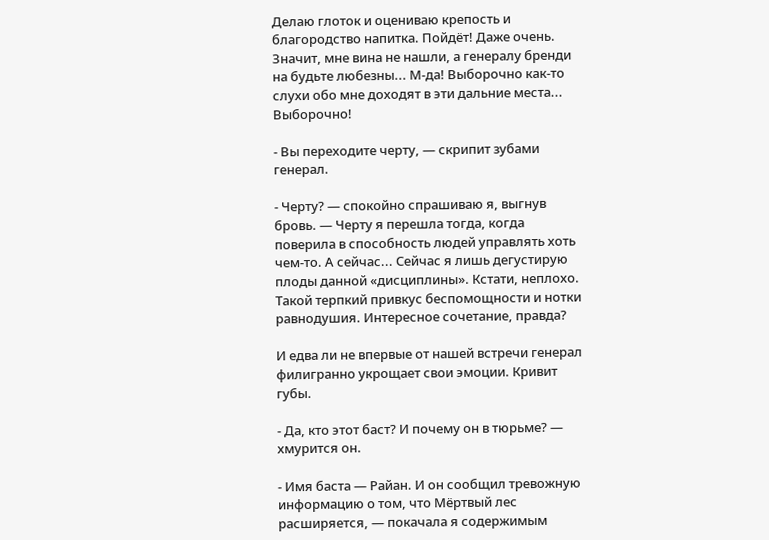Делаю глоток и оцениваю крепость и благородство напитка. Пойдёт! Даже очень. Значит, мне вина не нашли, а генералу бренди на будьте любезны... М-да! Выборочно как-то слухи обо мне доходят в эти дальние места... Выборочно!

- Вы переходите черту, — скрипит зубами генерал.

- Черту? — спокойно спрашиваю я, выгнув бровь. — Черту я перешла тогда, когда поверила в способность людей управлять хоть чем-то. А сейчас... Сейчас я лишь дегустирую плоды данной «дисциплины». Кстати, неплохо. Такой терпкий привкус беспомощности и нотки равнодушия. Интересное сочетание, правда?

И едва ли не впервые от нашей встречи генерал филигранно укрощает свои эмоции. Кривит губы.

- Да, кто этот баст? И почему он в тюрьме? — хмурится он.

- Имя баста — Райан. И он сообщил тревожную информацию о том, что Мёртвый лес расширяется, — покачала я содержимым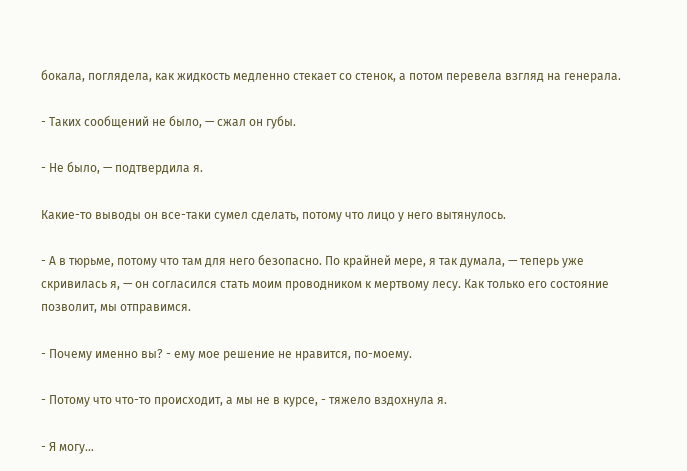бокала, поглядела, как жидкость медленно стекает со стенок, а потом перевела взгляд на генерала.

- Таких сообщений не было, — сжал он губы.

- Не было, — подтвердила я.

Какие-то выводы он все-таки сумел сделать, потому что лицо у него вытянулось.

- А в тюрьме, потому что там для него безопасно. По крайней мере, я так думала, — теперь уже скривилась я, — он согласился стать моим проводником к мертвому лесу. Как только его состояние позволит, мы отправимся.

- Почему именно вы? - ему мое решение не нравится, по-моему.

- Потому что что-то происходит, а мы не в курсе, - тяжело вздохнула я.

- Я могу…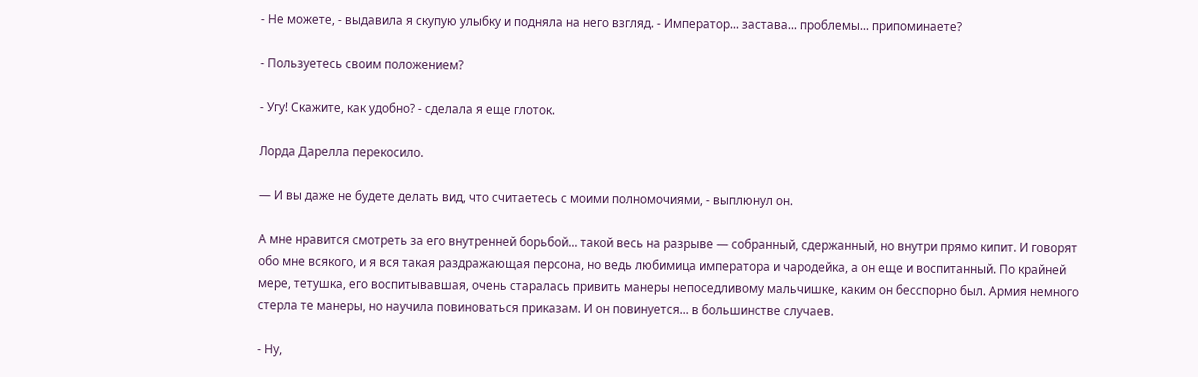- Не можете, - выдавила я скупую улыбку и подняла на него взгляд. - Император... застава... проблемы... припоминаете?

- Пользуетесь своим положением?

- Угу! Скажите, как удобно? - сделала я еще глоток.

Лорда Дарелла перекосило.

— И вы даже не будете делать вид, что считаетесь с моими полномочиями, - выплюнул он.

А мне нравится смотреть за его внутренней борьбой... такой весь на разрыве — собранный, сдержанный, но внутри прямо кипит. И говорят обо мне всякого, и я вся такая раздражающая персона, но ведь любимица императора и чародейка, а он еще и воспитанный. По крайней мере, тетушка, его воспитывавшая, очень старалась привить манеры непоседливому мальчишке, каким он бесспорно был. Армия немного стерла те манеры, но научила повиноваться приказам. И он повинуется... в большинстве случаев.

- Ну,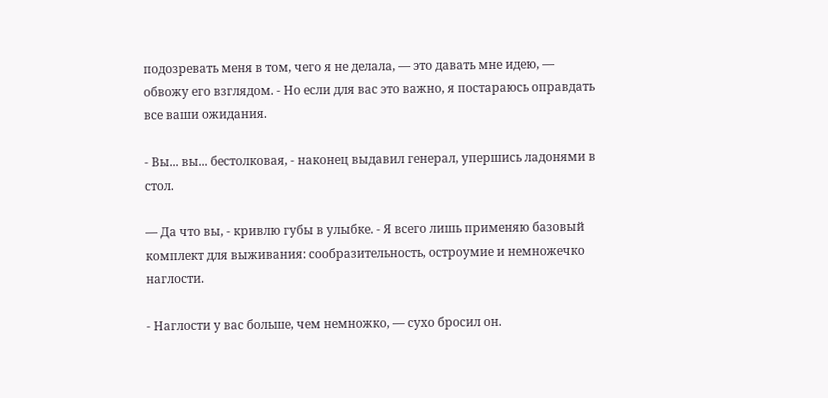подозревать меня в том, чего я не делала, — это давать мне идею, — обвожу его взглядом. - Но если для вас это важно, я постараюсь оправдать все ваши ожидания.

- Вы... вы... бестолковая, - наконец выдавил генерал, упершись ладонями в стол.

— Да что вы, - кривлю губы в улыбке. - Я всего лишь применяю базовый комплект для выживания: сообразительность, остроумие и немножечко наглости.

- Наглости у вас больше, чем немножко, — сухо бросил он.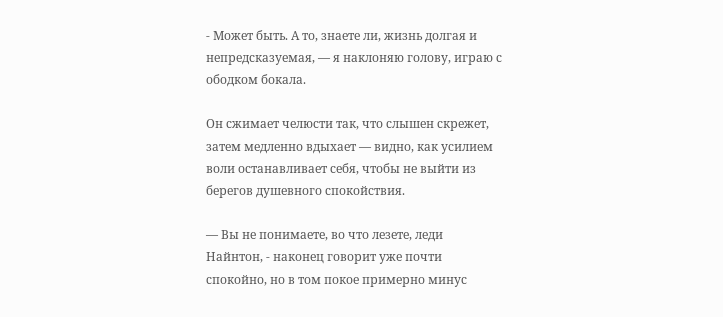- Может быть. А то, знаете ли, жизнь долгая и непредсказуемая, — я наклоняю голову, играю с ободком бокала.

Он сжимает челюсти так, что слышен скрежет, затем медленно вдыхает — видно, как усилием воли останавливает себя, чтобы не выйти из берегов душевного спокойствия.

— Вы не понимаете, во что лезете, леди Найнтон, - наконец говорит уже почти спокойно, но в том покое примерно минус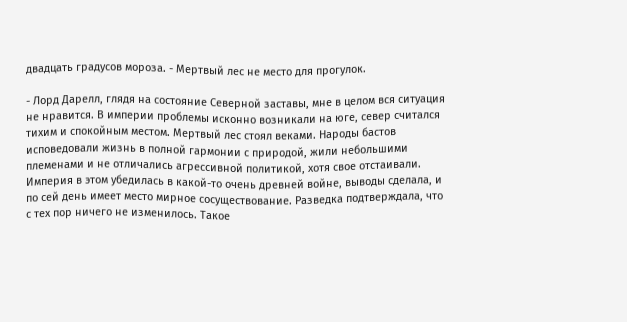двадцать градусов мороза. - Мертвый лес не место для прогулок.

- Лорд Дарелл, глядя на состояние Северной заставы, мне в целом вся ситуация не нравится. В империи проблемы исконно возникали на юге, север считался тихим и спокойным местом. Мертвый лес стоял веками. Народы бастов исповедовали жизнь в полной гармонии с природой, жили небольшими племенами и не отличались агрессивной политикой, хотя свое отстаивали. Империя в этом убедилась в какой-то очень древней войне, выводы сделала, и по сей день имеет место мирное сосуществование. Разведка подтверждала, что с тех пор ничего не изменилось. Такое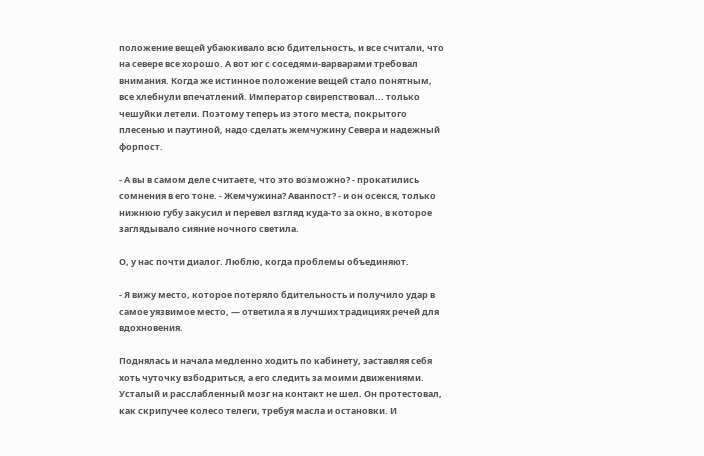положение вещей убаюкивало всю бдительность, и все считали, что на севере все хорошо. А вот юг с соседями-варварами требовал внимания. Когда же истинное положение вещей стало понятным, все хлебнули впечатлений. Император свирепствовал... только чешуйки летели. Поэтому теперь из этого места, покрытого плесенью и паутиной, надо сделать жемчужину Севера и надежный форпост.

- А вы в самом деле считаете, что это возможно? - прокатились сомнения в его тоне. - Жемчужина? Аванпост? - и он осекся, только нижнюю губу закусил и перевел взгляд куда-то за окно, в которое заглядывало сияние ночного светила.

О, у нас почти диалог. Люблю, когда проблемы объединяют.

- Я вижу место, которое потеряло бдительность и получило удар в самое уязвимое место, — ответила я в лучших традициях речей для вдохновения.

Поднялась и начала медленно ходить по кабинету, заставляя себя хоть чуточку взбодриться, а его следить за моими движениями. Усталый и расслабленный мозг на контакт не шел. Он протестовал, как скрипучее колесо телеги, требуя масла и остановки. И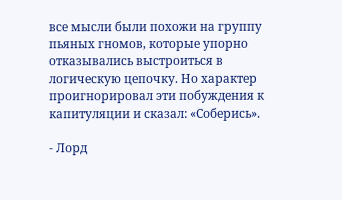все мысли были похожи на группу пьяных гномов, которые упорно отказывались выстроиться в логическую цепочку. Но характер проигнорировал эти побуждения к капитуляции и сказал: «Соберись».

- Лорд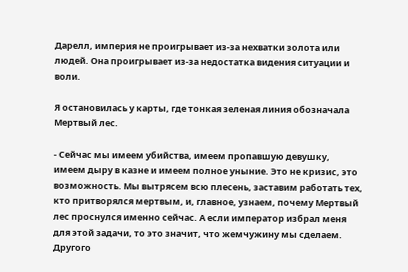Дарелл, империя не проигрывает из-за нехватки золота или людей. Она проигрывает из-за недостатка видения ситуации и воли.

Я остановилась у карты, где тонкая зеленая линия обозначала Мертвый лес.

- Сейчас мы имеем убийства, имеем пропавшую девушку, имеем дыру в казне и имеем полное уныние. Это не кризис, это возможность. Мы вытрясем всю плесень, заставим работать тех, кто притворялся мертвым, и, главное, узнаем, почему Мертвый лес проснулся именно сейчас. А если император избрал меня для этой задачи, то это значит, что жемчужину мы сделаем. Другого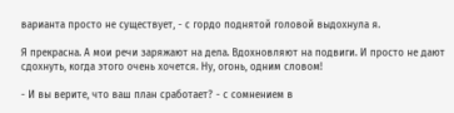варианта просто не существует, - с гордо поднятой головой выдохнула я.

Я прекрасна. А мои речи заряжают на дела. Вдохновляют на подвиги. И просто не дают сдохнуть, когда этого очень хочется. Ну, огонь, одним словом!

- И вы верите, что ваш план сработает? - с сомнением в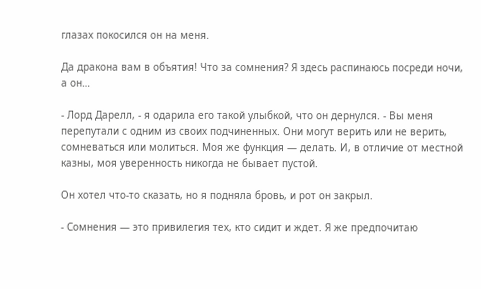глазах покосился он на меня.

Да дракона вам в объятия! Что за сомнения? Я здесь распинаюсь посреди ночи, а он…

- Лорд Дарелл, - я одарила его такой улыбкой, что он дернулся. - Вы меня перепутали с одним из своих подчиненных. Они могут верить или не верить, сомневаться или молиться. Моя же функция — делать. И, в отличие от местной казны, моя уверенность никогда не бывает пустой.

Он хотел что-то сказать, но я подняла бровь, и рот он закрыл.

- Сомнения — это привилегия тех, кто сидит и ждет. Я же предпочитаю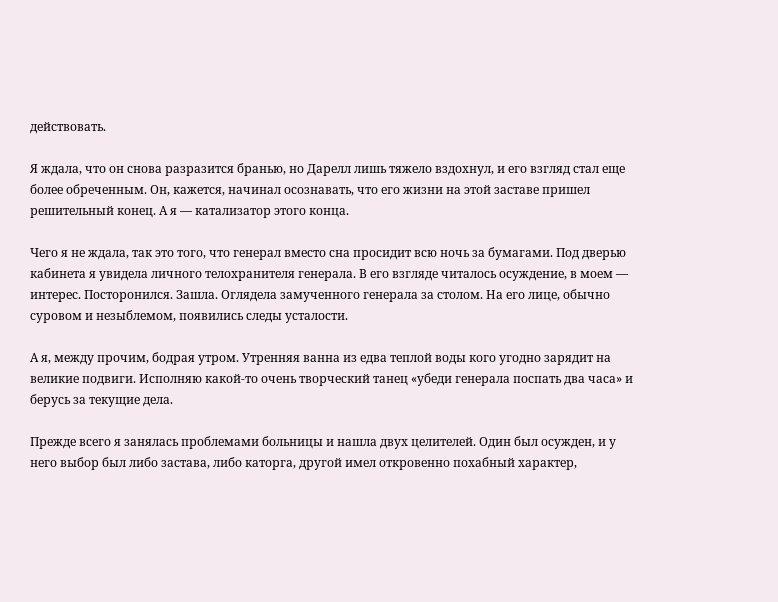действовать.

Я ждала, что он снова разразится бранью, но Дарелл лишь тяжело вздохнул, и его взгляд стал еще более обреченным. Он, кажется, начинал осознавать, что его жизни на этой заставе пришел решительный конец. А я — катализатор этого конца.

Чего я не ждала, так это того, что генерал вместо сна просидит всю ночь за бумагами. Под дверью кабинета я увидела личного телохранителя генерала. В его взгляде читалось осуждение, в моем — интерес. Посторонился. Зашла. Оглядела замученного генерала за столом. На его лице, обычно суровом и незыблемом, появились следы усталости.

А я, между прочим, бодрая утром. Утренняя ванна из едва теплой воды кого угодно зарядит на великие подвиги. Исполняю какой-то очень творческий танец «убеди генерала поспать два часа» и берусь за текущие дела.

Прежде всего я занялась проблемами больницы и нашла двух целителей. Один был осужден, и у него выбор был либо застава, либо каторга, другой имел откровенно похабный характер,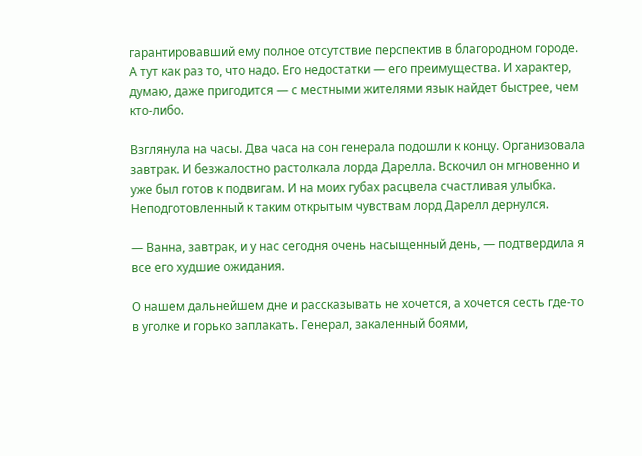гарантировавший ему полное отсутствие перспектив в благородном городе. А тут как раз то, что надо. Его недостатки — его преимущества. И характер, думаю, даже пригодится — с местными жителями язык найдет быстрее, чем кто-либо.

Взглянула на часы. Два часа на сон генерала подошли к концу. Организовала завтрак. И безжалостно растолкала лорда Дарелла. Вскочил он мгновенно и уже был готов к подвигам. И на моих губах расцвела счастливая улыбка. Неподготовленный к таким открытым чувствам лорд Дарелл дернулся.

— Ванна, завтрак, и у нас сегодня очень насыщенный день, — подтвердила я все его худшие ожидания.

О нашем дальнейшем дне и рассказывать не хочется, а хочется сесть где-то в уголке и горько заплакать. Генерал, закаленный боями,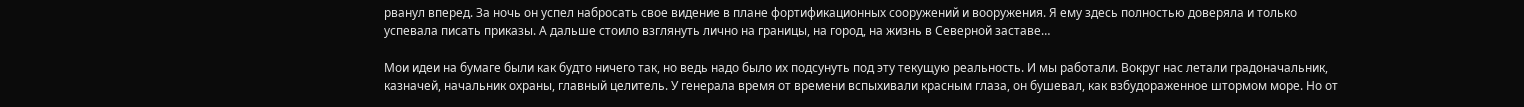рванул вперед. За ночь он успел набросать свое видение в плане фортификационных сооружений и вооружения. Я ему здесь полностью доверяла и только успевала писать приказы. А дальше стоило взглянуть лично на границы, на город, на жизнь в Северной заставе…

Мои идеи на бумаге были как будто ничего так, но ведь надо было их подсунуть под эту текущую реальность. И мы работали. Вокруг нас летали градоначальник, казначей, начальник охраны, главный целитель. У генерала время от времени вспыхивали красным глаза, он бушевал, как взбудораженное штормом море. Но от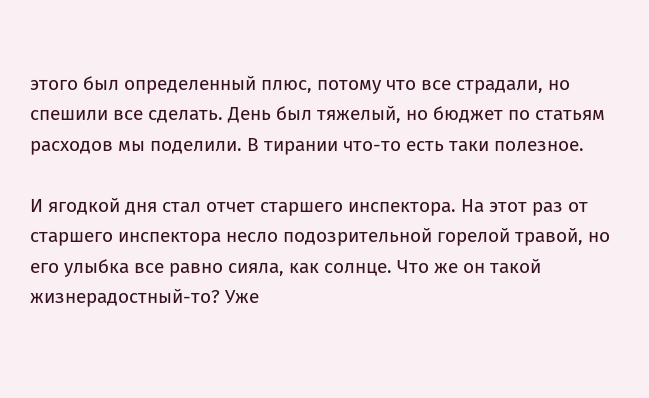этого был определенный плюс, потому что все страдали, но спешили все сделать. День был тяжелый, но бюджет по статьям расходов мы поделили. В тирании что-то есть таки полезное.

И ягодкой дня стал отчет старшего инспектора. На этот раз от старшего инспектора несло подозрительной горелой травой, но его улыбка все равно сияла, как солнце. Что же он такой жизнерадостный-то? Уже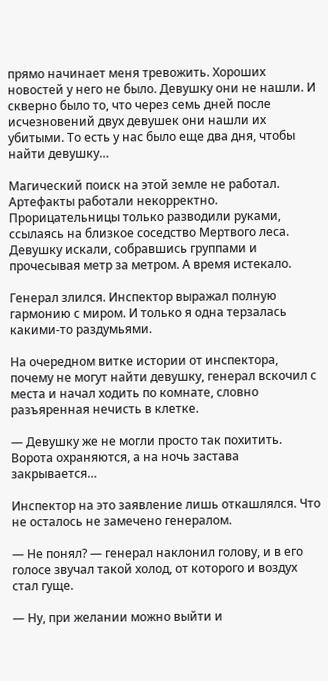прямо начинает меня тревожить. Хороших новостей у него не было. Девушку они не нашли. И скверно было то, что через семь дней после исчезновений двух девушек они нашли их убитыми. То есть у нас было еще два дня, чтобы найти девушку…

Магический поиск на этой земле не работал. Артефакты работали некорректно. Прорицательницы только разводили руками, ссылаясь на близкое соседство Мертвого леса. Девушку искали, собравшись группами и прочесывая метр за метром. А время истекало.

Генерал злился. Инспектор выражал полную гармонию с миром. И только я одна терзалась какими-то раздумьями.

На очередном витке истории от инспектора, почему не могут найти девушку, генерал вскочил с места и начал ходить по комнате, словно разъяренная нечисть в клетке.

— Девушку же не могли просто так похитить. Ворота охраняются, а на ночь застава закрывается…

Инспектор на это заявление лишь откашлялся. Что не осталось не замечено генералом.

— Не понял? — генерал наклонил голову, и в его голосе звучал такой холод, от которого и воздух стал гуще.

— Ну, при желании можно выйти и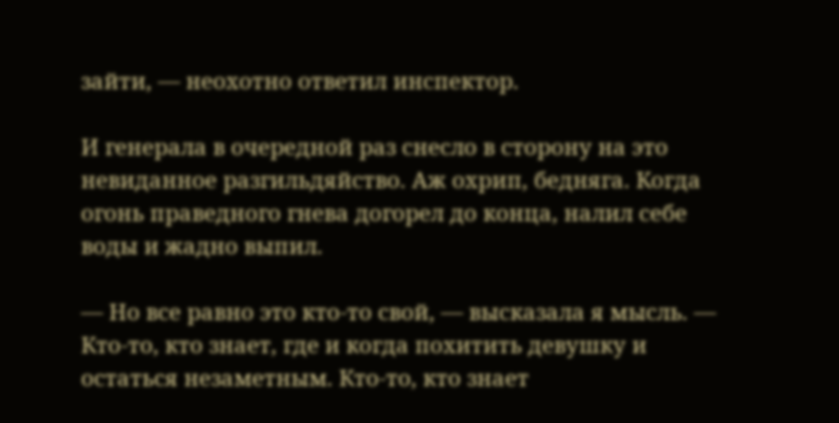зайти, — неохотно ответил инспектор.

И генерала в очередной раз снесло в сторону на это невиданное разгильдяйство. Аж охрип, бедняга. Когда огонь праведного гнева догорел до конца, налил себе воды и жадно выпил.

— Но все равно это кто-то свой, — высказала я мысль. — Кто-то, кто знает, где и когда похитить девушку и остаться незаметным. Кто-то, кто знает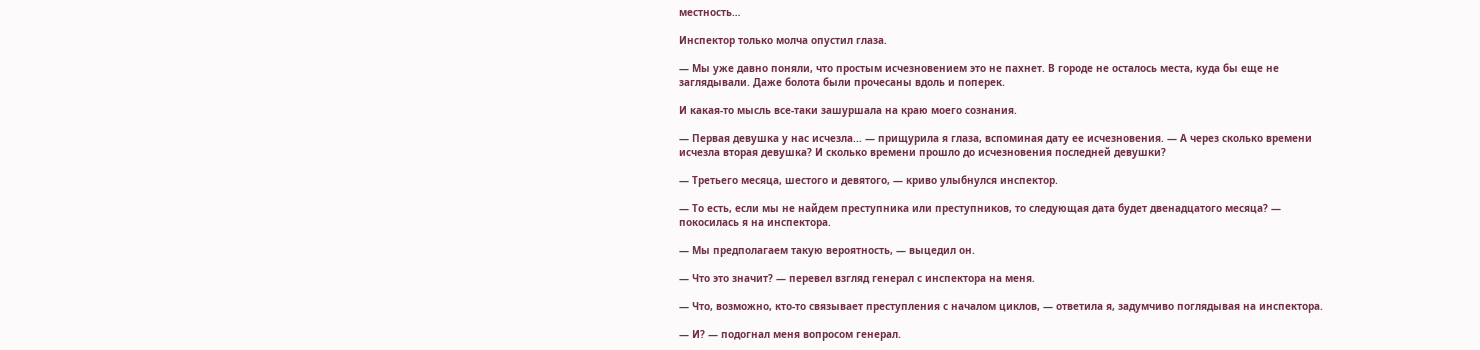местность…

Инспектор только молча опустил глаза.

— Мы уже давно поняли, что простым исчезновением это не пахнет. В городе не осталось места, куда бы еще не заглядывали. Даже болота были прочесаны вдоль и поперек.

И какая-то мысль все-таки зашуршала на краю моего сознания.

— Первая девушка у нас исчезла... — прищурила я глаза, вспоминая дату ее исчезновения. — А через сколько времени исчезла вторая девушка? И сколько времени прошло до исчезновения последней девушки?

— Третьего месяца, шестого и девятого, — криво улыбнулся инспектор.

— То есть, если мы не найдем преступника или преступников, то следующая дата будет двенадцатого месяца? — покосилась я на инспектора.

— Мы предполагаем такую вероятность, — выцедил он.

— Что это значит? — перевел взгляд генерал с инспектора на меня.

— Что, возможно, кто-то связывает преступления с началом циклов, — ответила я, задумчиво поглядывая на инспектора.

— И? — подогнал меня вопросом генерал.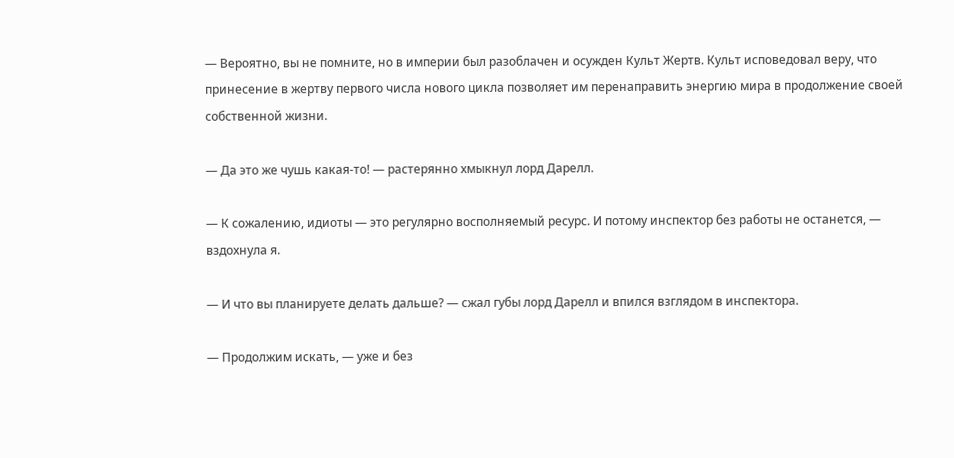— Вероятно, вы не помните, но в империи был разоблачен и осужден Культ Жертв. Культ исповедовал веру, что принесение в жертву первого числа нового цикла позволяет им перенаправить энергию мира в продолжение своей собственной жизни.

— Да это же чушь какая-то! — растерянно хмыкнул лорд Дарелл.

— К сожалению, идиоты — это регулярно восполняемый ресурс. И потому инспектор без работы не останется, — вздохнула я.

— И что вы планируете делать дальше? — сжал губы лорд Дарелл и впился взглядом в инспектора.

— Продолжим искать, — уже и без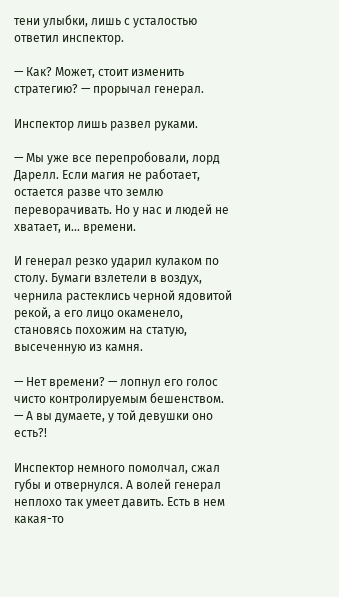тени улыбки, лишь с усталостью ответил инспектор.

— Как? Может, стоит изменить стратегию? — прорычал генерал.

Инспектор лишь развел руками.

— Мы уже все перепробовали, лорд Дарелл. Если магия не работает, остается разве что землю переворачивать. Но у нас и людей не хватает, и... времени.

И генерал резко ударил кулаком по столу. Бумаги взлетели в воздух, чернила растеклись черной ядовитой рекой, а его лицо окаменело, становясь похожим на статую, высеченную из камня.

— Нет времени? — лопнул его голос чисто контролируемым бешенством. — А вы думаете, у той девушки оно есть?!

Инспектор немного помолчал, сжал губы и отвернулся. А волей генерал неплохо так умеет давить. Есть в нем какая-то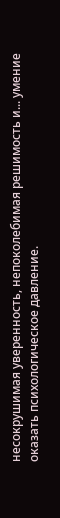несокрушимая уверенность, непоколебимая решимость и... умение оказать психологическое давление.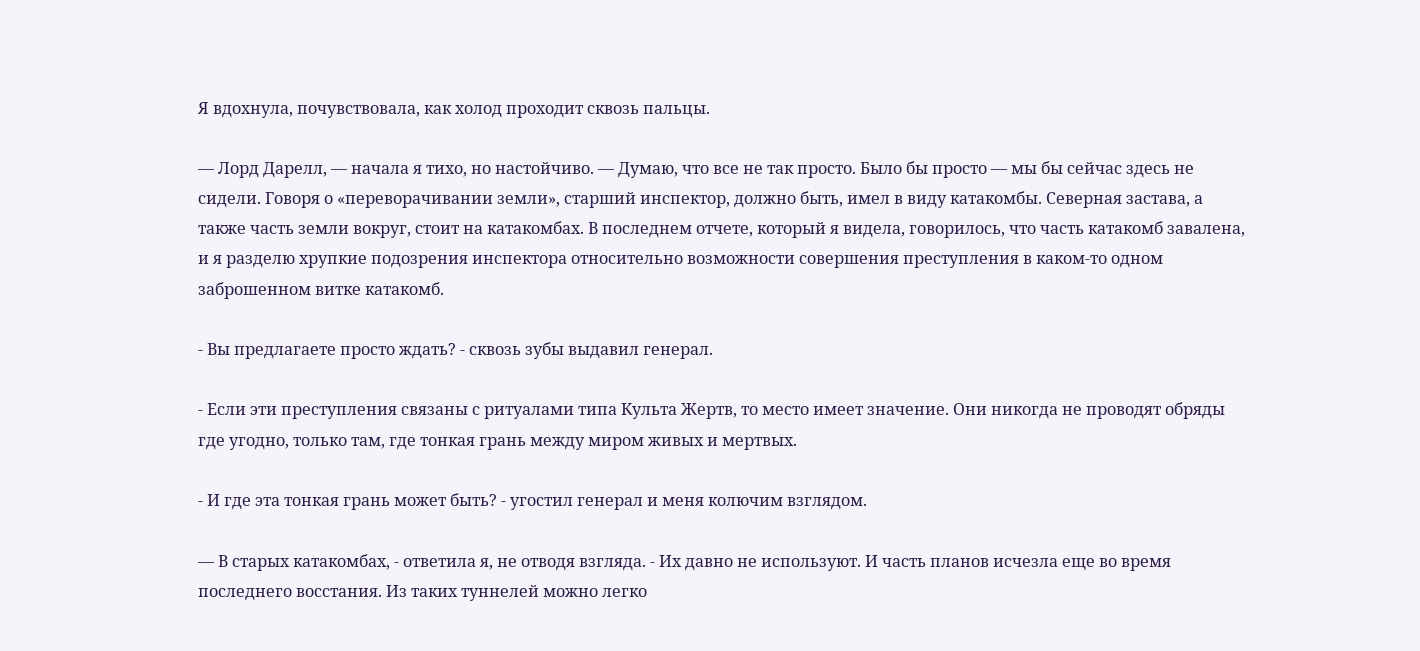Я вдохнула, почувствовала, как холод проходит сквозь пальцы.

— Лорд Дарелл, — начала я тихо, но настойчиво. — Думаю, что все не так просто. Было бы просто — мы бы сейчас здесь не сидели. Говоря о «переворачивании земли», старший инспектор, должно быть, имел в виду катакомбы. Северная застава, а также часть земли вокруг, стоит на катакомбах. В последнем отчете, который я видела, говорилось, что часть катакомб завалена, и я разделю хрупкие подозрения инспектора относительно возможности совершения преступления в каком-то одном заброшенном витке катакомб.

- Вы предлагаете просто ждать? - сквозь зубы выдавил генерал.

- Если эти преступления связаны с ритуалами типа Культа Жертв, то место имеет значение. Они никогда не проводят обряды где угодно, только там, где тонкая грань между миром живых и мертвых.

- И где эта тонкая грань может быть? - угостил генерал и меня колючим взглядом.

— В старых катакомбах, - ответила я, не отводя взгляда. - Их давно не используют. И часть планов исчезла еще во время последнего восстания. Из таких туннелей можно легко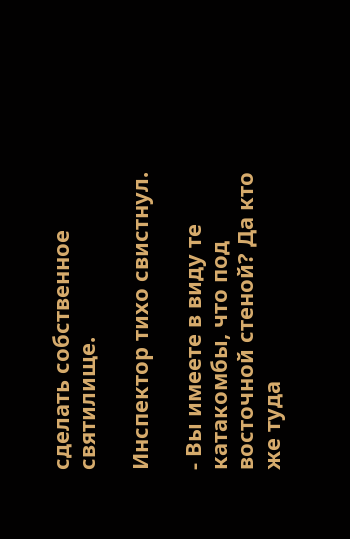сделать собственное святилище.

Инспектор тихо свистнул.

- Вы имеете в виду те катакомбы, что под восточной стеной? Да кто же туда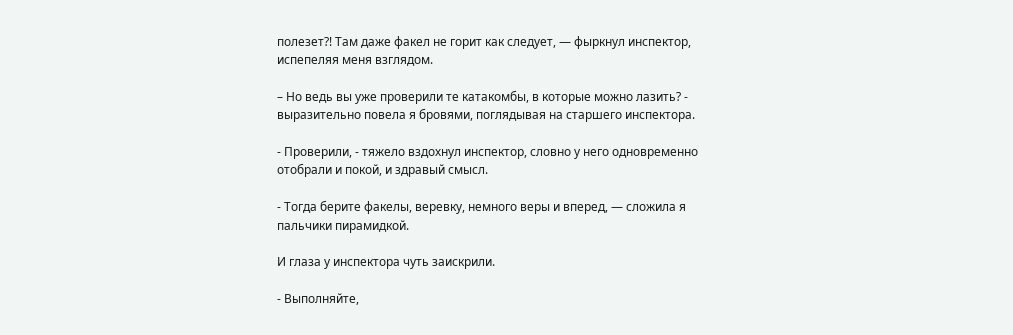полезет?! Там даже факел не горит как следует, — фыркнул инспектор, испепеляя меня взглядом.

– Но ведь вы уже проверили те катакомбы, в которые можно лазить? - выразительно повела я бровями, поглядывая на старшего инспектора.

- Проверили, - тяжело вздохнул инспектор, словно у него одновременно отобрали и покой, и здравый смысл.

- Тогда берите факелы, веревку, немного веры и вперед, — сложила я пальчики пирамидкой.

И глаза у инспектора чуть заискрили.

- Выполняйте,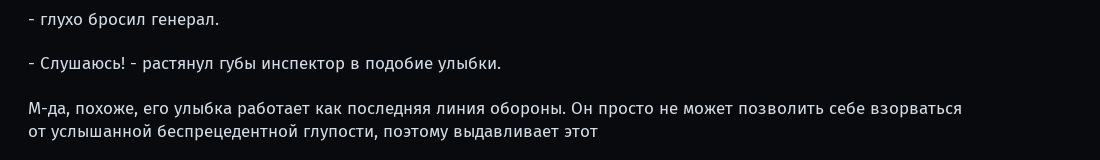- глухо бросил генерал.

- Слушаюсь! - растянул губы инспектор в подобие улыбки.

М-да, похоже, его улыбка работает как последняя линия обороны. Он просто не может позволить себе взорваться от услышанной беспрецедентной глупости, поэтому выдавливает этот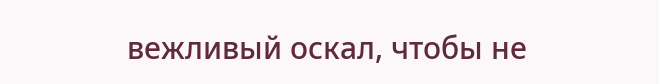вежливый оскал, чтобы не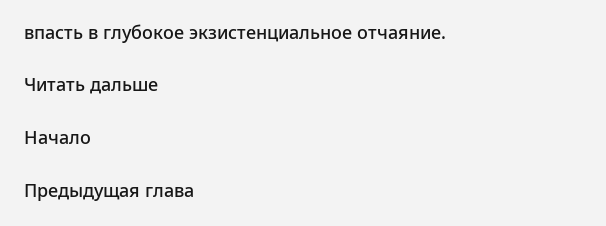впасть в глубокое экзистенциальное отчаяние.

Читать дальше

Начало

Предыдущая глава